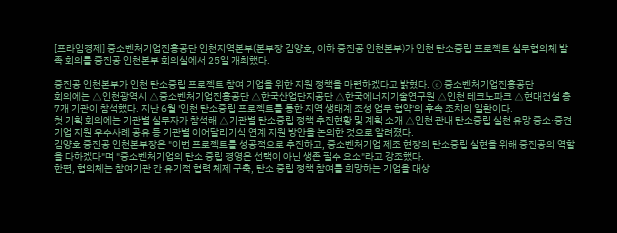[프라임경제] 중소벤처기업진흥공단 인천지역본부(본부장 김양호, 이하 중진공 인천본부)가 인천 탄소중립 프로젝트 실무협의체 발족 회의를 중진공 인천본부 회의실에서 25일 개최했다.

중진공 인천본부가 인천 탄소중립 프로젝트 참여 기업을 위한 지원 정책을 마련하겠다고 밝혔다. ⓒ 중소벤처기업진흥공단
회의에는 △인천광역시 △중소벤처기업진흥공단 △한국산업단지공단 △한국에너지기술연구원 △인천 테크노파크 △현대건설 총 7개 기관이 참석했다. 지난 6월 '인천 탄소중립 프로젝트를 통한 지역 생태계 조성 업무 협약'의 후속 조치의 일환이다.
첫 기획 회의에는 기관별 실무자가 참석해 △기관별 탄소중립 정책 추진현황 및 계획 소개 △인천 관내 탄소중립 실천 유망 중소·중견기업 지원 우수사례 공유 등 기관별 이어달리기식 연계 지원 방안을 논의한 것으로 알려졌다.
김양호 중진공 인천본부장은 "이번 프로젝트를 성공적으로 추진하고, 중소벤처기업 제조 현장의 탄소중립 실현을 위해 중진공의 역할을 다하겠다"며 "중소벤처기업의 탄소 중립 경영은 선택이 아닌 생존 필수 요소"라고 강조했다.
한편, 협의체는 참여기관 간 유기적 협력 체제 구축, 탄소 중립 정책 참여를 희망하는 기업을 대상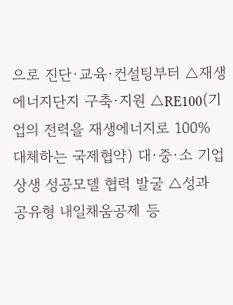으로 진단·교육·컨설팅부터 △재생 에너지단지 구축·지원 △RE100(기업의 전력을 재생에너지로 100% 대체하는 국제협약) 대·중·소 기업 상생 성공모델 협력 발굴 △성과 공유형 내일채움공제 등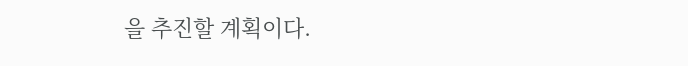을 추진할 계획이다.